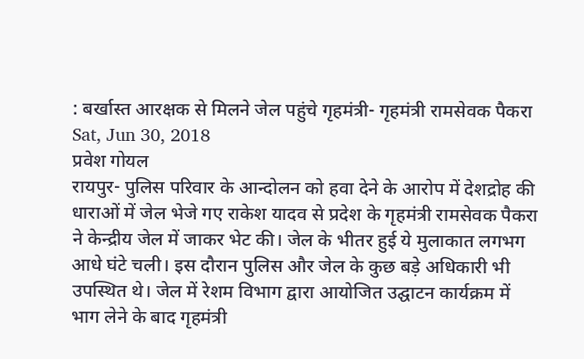: बर्खास्त आरक्षक से मिलने जेल पहुंचे गृहमंत्री- गृहमंत्री रामसेवक पैकरा
Sat, Jun 30, 2018
प्रवेश गोयल
रायपुर- पुलिस परिवार के आन्दोलन को हवा देने के आरोप में देशद्रोह की धाराओं में जेल भेजे गए राकेश यादव से प्रदेश के गृहमंत्री रामसेवक पैकरा ने केन्द्रीय जेल में जाकर भेट की। जेल के भीतर हुई ये मुलाकात लगभग आधे घंटे चली। इस दौरान पुलिस और जेल के कुछ बड़े अधिकारी भी उपस्थित थे। जेल में रेशम विभाग द्वारा आयोजित उद्घाटन कार्यक्रम में भाग लेने के बाद गृहमंत्री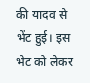की यादव से भेंट हुई। इस भेट को लेकर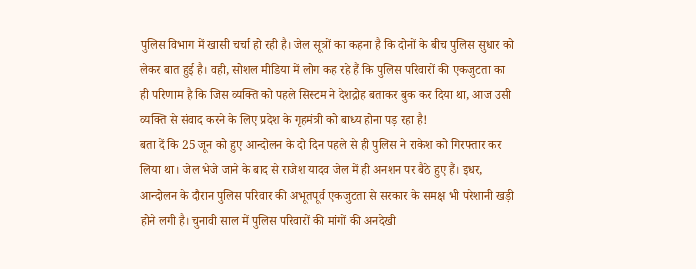पुलिस विभाग में खासी चर्चा हो रही है। जेल सूत्रों का कहना है कि दोनों के बीच पुलिस सुधार को लेकर बात हुई है। वही, सोशल मीडिया में लोग कह रहे हैं कि पुलिस परिवारों की एकजुटता का ही परिणाम है कि जिस व्यक्ति को पहले सिस्टम ने देशद्रोह बताकर बुक कर दिया था, आज उसी व्यक्ति से संवाद करने के लिए प्रदेश के गृहमंत्री को बाध्य होना पड़ रहा है!
बता दें कि 25 जून को हुए आन्दोलन के दो दिन पहले से ही पुलिस ने राकेश को गिरफ्तार कर लिया था। जेल भेजे जाने के बाद से राजेश यादव जेल में ही अनशन पर बैठे हुए हैं। इधर, आन्दोलन के दौरान पुलिस परिवार की अभूतपूर्व एकजुटता से सरकार के समक्ष भी परेशानी खड़ी होने लगी है। चुनावी साल में पुलिस परिवारों की मांगों की अनदेखी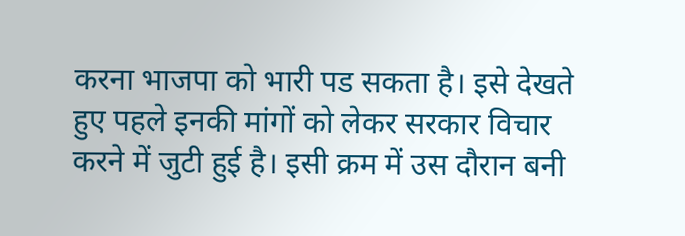करना भाजपा को भारी पड सकता है। इसे देखते हुए पहले इनकी मांगों को लेकर सरकार विचार करने में जुटी हुई है। इसी क्रम में उस दौरान बनी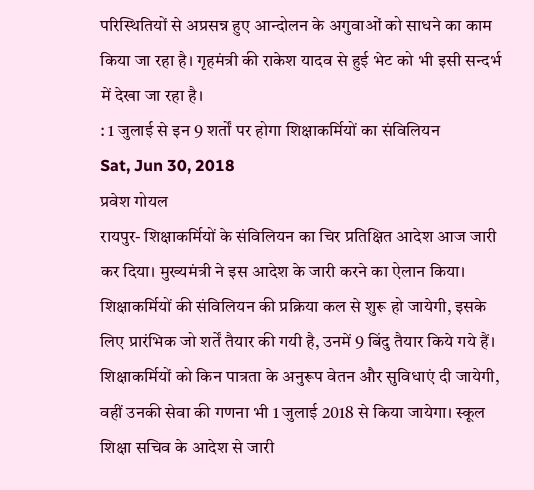परिस्थितियों से अप्रसन्न हुए आन्दोलन के अगुवाओं को साधने का काम किया जा रहा है। गृहमंत्री की राकेश यादव से हुई भेट को भी इसी सन्दर्भ में देखा जा रहा है।
: 1 जुलाई से इन 9 शर्तों पर होगा शिक्षाकर्मियों का संविलियन
Sat, Jun 30, 2018
प्रवेश गोयल
रायपुर- शिक्षाकर्मियों के संविलियन का चिर प्रतिक्षित आदेश आज जारी कर दिया। मुख्यमंत्री ने इस आदेश के जारी करने का ऐलान किया। शिक्षाकर्मियों की संविलियन की प्रक्रिया कल से शुरू हो जायेगी, इसके लिए प्रारंभिक जो शर्तें तैयार की गयी है, उनमें 9 बिंदु तैयार किये गये हैं। शिक्षाकर्मियों को किन पात्रता के अनुरूप वेतन और सुविधाएं दी जायेगी, वहीं उनकी सेवा की गणना भी 1 जुलाई 2018 से किया जायेगा। स्कूल शिक्षा सचिव के आदेश से जारी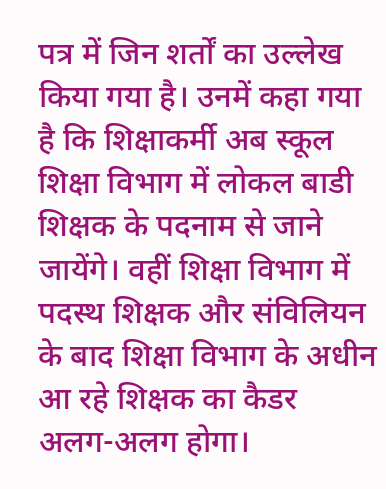पत्र में जिन शर्तों का उल्लेख किया गया है। उनमें कहा गया है कि शिक्षाकर्मी अब स्कूल शिक्षा विभाग में लोकल बाडी शिक्षक के पदनाम से जाने जायेंगे। वहीं शिक्षा विभाग में पदस्थ शिक्षक और संविलियन के बाद शिक्षा विभाग के अधीन आ रहे शिक्षक का कैडर अलग-अलग होगा।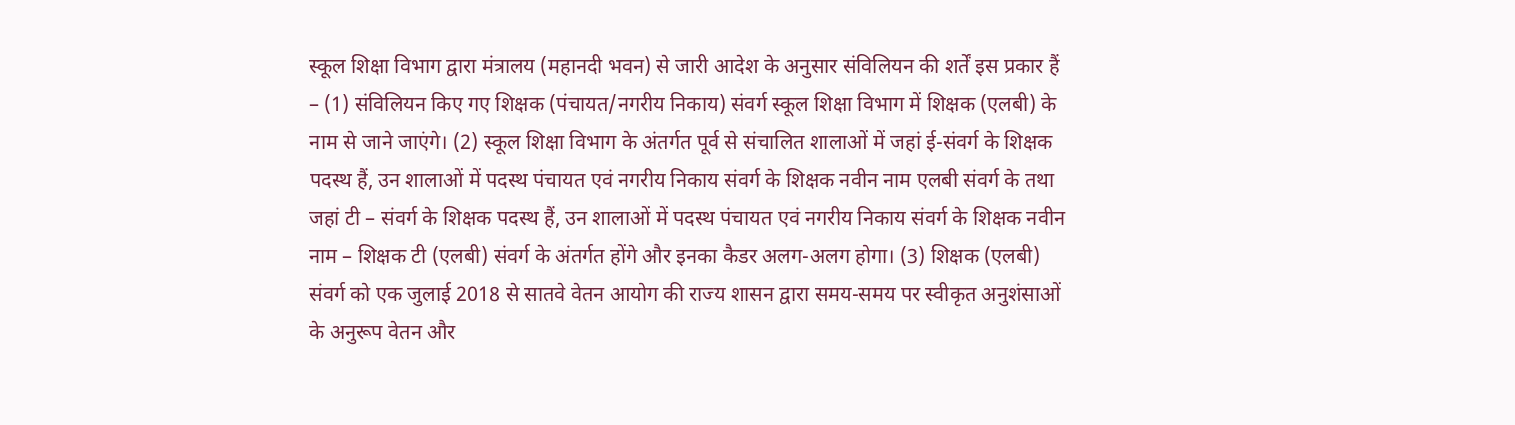स्कूल शिक्षा विभाग द्वारा मंत्रालय (महानदी भवन) से जारी आदेश के अनुसार संविलियन की शर्तें इस प्रकार हैं – (1) संविलियन किए गए शिक्षक (पंचायत/नगरीय निकाय) संवर्ग स्कूल शिक्षा विभाग में शिक्षक (एलबी) के नाम से जाने जाएंगे। (2) स्कूल शिक्षा विभाग के अंतर्गत पूर्व से संचालित शालाओं में जहां ई-संवर्ग के शिक्षक पदस्थ हैं, उन शालाओं में पदस्थ पंचायत एवं नगरीय निकाय संवर्ग के शिक्षक नवीन नाम एलबी संवर्ग के तथा जहां टी – संवर्ग के शिक्षक पदस्थ हैं, उन शालाओं में पदस्थ पंचायत एवं नगरीय निकाय संवर्ग के शिक्षक नवीन नाम – शिक्षक टी (एलबी) संवर्ग के अंतर्गत होंगे और इनका कैडर अलग-अलग होगा। (3) शिक्षक (एलबी) संवर्ग को एक जुलाई 2018 से सातवे वेतन आयोग की राज्य शासन द्वारा समय-समय पर स्वीकृत अनुशंसाओं के अनुरूप वेतन और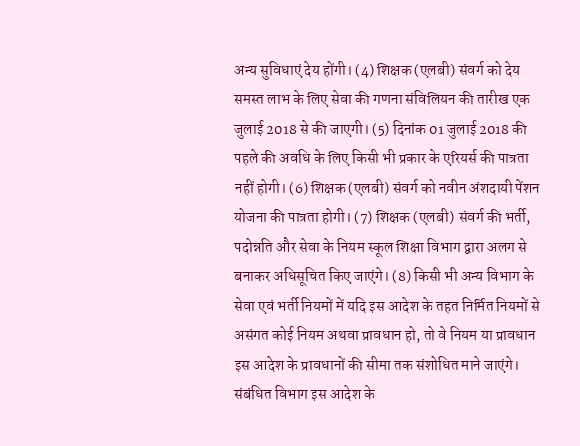अन्य सुविधाएं देय होंगी। (4) शिक्षक (एलबी) संवर्ग को देय समस्त लाभ के लिए सेवा की गणना संविलियन की तारीख एक जुलाई 2018 से की जाएगी। (5) दिनांक 01 जुलाई 2018 की पहले की अवधि के लिए किसी भी प्रकार के एरियर्स की पात्रता नहीं होगी। (6) शिक्षक (एलबी) संवर्ग को नवीन अंशदायी पेंशन योजना की पात्रता होगी। (7) शिक्षक (एलबी) संवर्ग की भर्ती, पदोन्नति और सेवा के नियम स्कूल शिक्षा विभाग द्वारा अलग से बनाकर अधिसूचित किए जाएंगे। (8) किसी भी अन्य विभाग के सेवा एवं भर्ती नियमों में यदि इस आदेश के तहत निर्मित नियमों से असंगत कोई नियम अथवा प्रावधान हो, तो वे नियम या प्रावधान इस आदेश के प्रावधानों की सीमा तक संशोधित माने जाएंगे। संबंधित विभाग इस आदेश के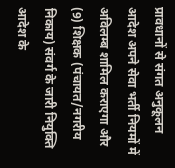प्रावधानों से संगत अनुकूलन आदेश अपने सेवा भर्ती नियमों में अविलम्ब शामिल कराएगा और (9) शिक्षक (पंचायत/नगरीय निकाय) संवर्ग के जारी नियुक्ति आदेश के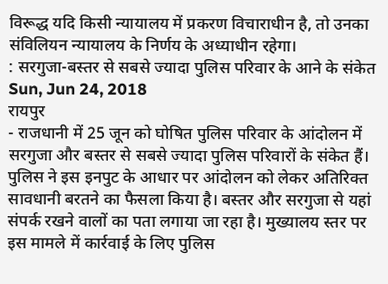विरूद्ध यदि किसी न्यायालय में प्रकरण विचाराधीन है, तो उनका संविलियन न्यायालय के निर्णय के अध्याधीन रहेगा।
: सरगुजा-बस्तर से सबसे ज्यादा पुलिस परिवार के आने के संकेत
Sun, Jun 24, 2018
रायपुर
- राजधानी में 25 जून को घोषित पुलिस परिवार के आंदोलन में सरगुजा और बस्तर से सबसे ज्यादा पुलिस परिवारों के संकेत हैं। पुलिस ने इस इनपुट के आधार पर आंदोलन को लेकर अतिरिक्त सावधानी बरतने का फैसला किया है। बस्तर और सरगुजा से यहां संपर्क रखने वालों का पता लगाया जा रहा है। मुख्यालय स्तर पर इस मामले में कार्रवाई के लिए पुलिस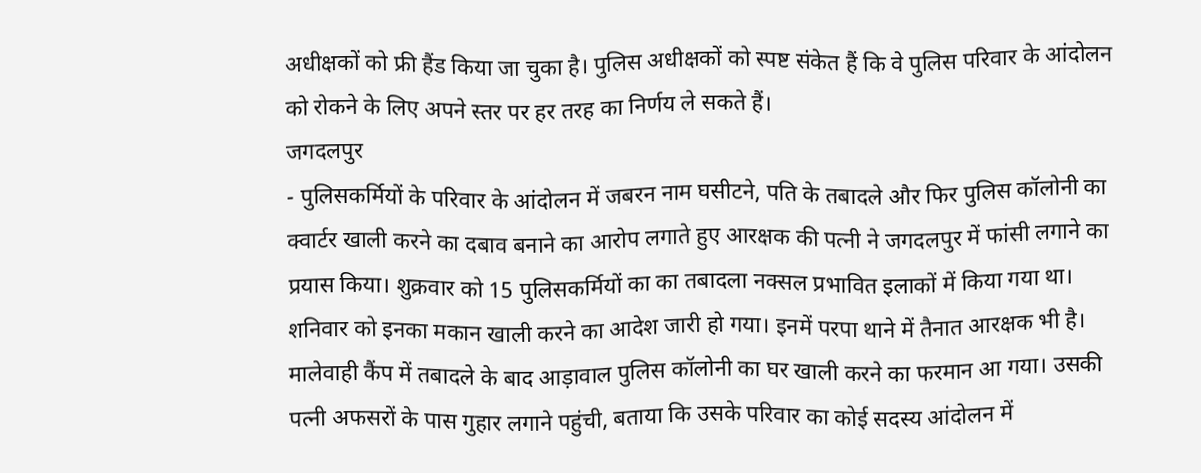अधीक्षकों को फ्री हैंड किया जा चुका है। पुलिस अधीक्षकों को स्पष्ट संकेत हैं कि वे पुलिस परिवार के आंदोलन को रोकने के लिए अपने स्तर पर हर तरह का निर्णय ले सकते हैं।
जगदलपुर
- पुलिसकर्मियों के परिवार के आंदोलन में जबरन नाम घसीटने, पति के तबादले और फिर पुलिस कॉलोनी का क्वार्टर खाली करने का दबाव बनाने का आरोप लगाते हुए आरक्षक की पत्नी ने जगदलपुर में फांसी लगाने का प्रयास किया। शुक्रवार को 15 पुलिसकर्मियों का का तबादला नक्सल प्रभावित इलाकों में किया गया था। शनिवार को इनका मकान खाली करने का आदेश जारी हो गया। इनमें परपा थाने में तैनात आरक्षक भी है। मालेवाही कैंप में तबादले के बाद आड़ावाल पुलिस कॉलोनी का घर खाली करने का फरमान आ गया। उसकी पत्नी अफसरों के पास गुहार लगाने पहुंची, बताया कि उसके परिवार का कोई सदस्य आंदोलन में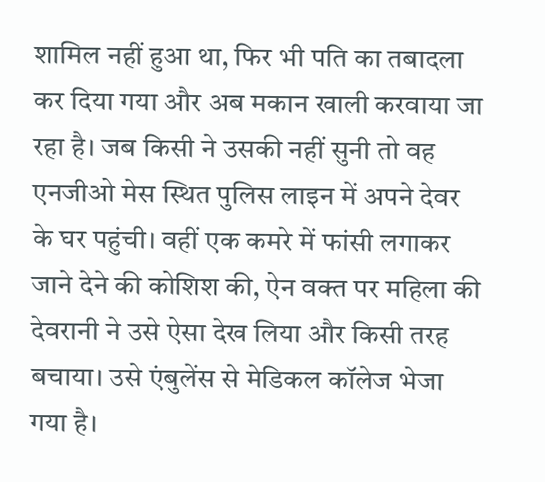शामिल नहीं हुआ था, फिर भी पति का तबादला कर दिया गया और अब मकान खाली करवाया जा रहा है। जब किसी ने उसकी नहीं सुनी तो वह एनजीओ मेस स्थित पुलिस लाइन में अपने देवर के घर पहुंची। वहीं एक कमरे में फांसी लगाकर जाने देने की कोशिश की, ऐन वक्त पर महिला की देवरानी ने उसे ऐसा देख लिया और किसी तरह बचाया। उसे एंबुलेंस से मेडिकल कॉलेज भेजा गया है।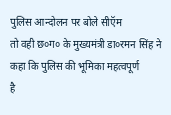पुलिस आन्दोलन पर बोले सीऍम
तो वही छ०ग० के मुख्यमंत्री डा०रमन सिंह ने कहा कि पुलिस की भूमिका महत्वपूर्ण
है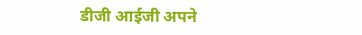डीजी आईजी अपने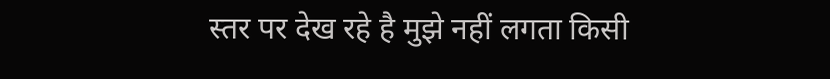स्तर पर देख रहे है मुझे नहीं लगता किसी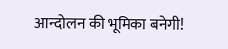आन्दोलन की भूमिका बनेगी!